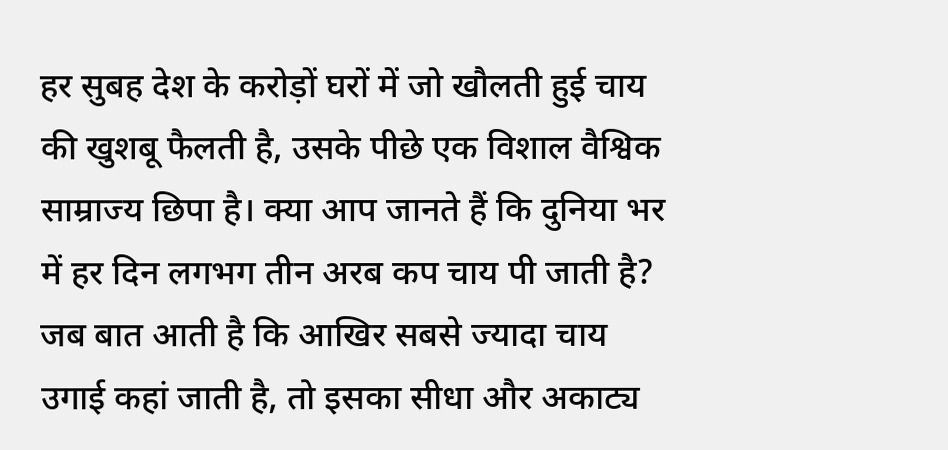हर सुबह देश के करोड़ों घरों में जो खौलती हुई चाय की खुशबू फैलती है, उसके पीछे एक विशाल वैश्विक साम्राज्य छिपा है। क्या आप जानते हैं कि दुनिया भर में हर दिन लगभग तीन अरब कप चाय पी जाती है? जब बात आती है कि आखिर सबसे ज्यादा चाय उगाई कहां जाती है, तो इसका सीधा और अकाट्य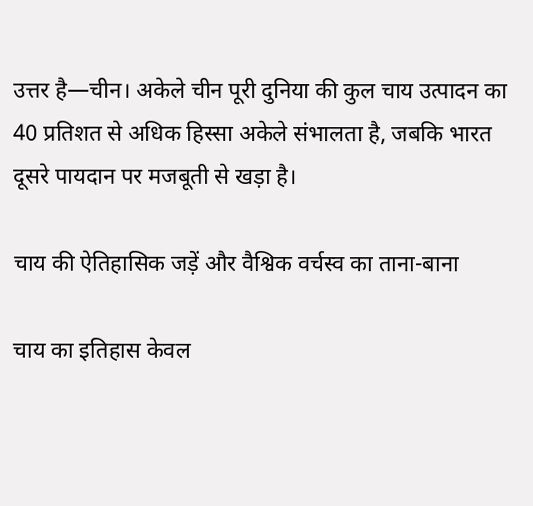उत्तर है—चीन। अकेले चीन पूरी दुनिया की कुल चाय उत्पादन का 40 प्रतिशत से अधिक हिस्सा अकेले संभालता है, जबकि भारत दूसरे पायदान पर मजबूती से खड़ा है।

चाय की ऐतिहासिक जड़ें और वैश्विक वर्चस्व का ताना-बाना

चाय का इतिहास केवल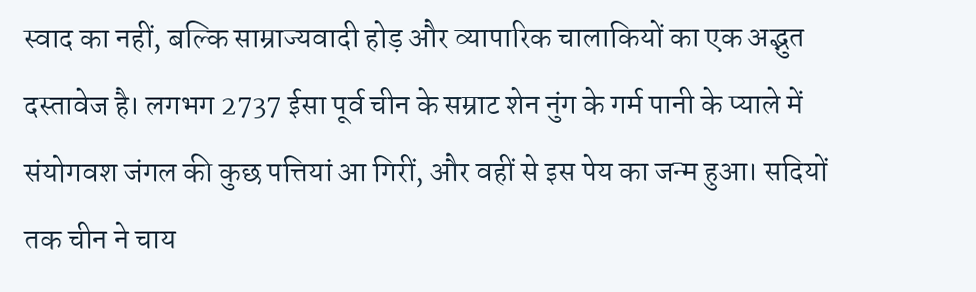स्वाद का नहीं, बल्कि साम्राज्यवादी होड़ और व्यापारिक चालाकियों का एक अद्भुत दस्तावेज है। लगभग 2737 ईसा पूर्व चीन के सम्राट शेन नुंग के गर्म पानी के प्याले में संयोगवश जंगल की कुछ पत्तियां आ गिरीं, और वहीं से इस पेय का जन्म हुआ। सदियों तक चीन ने चाय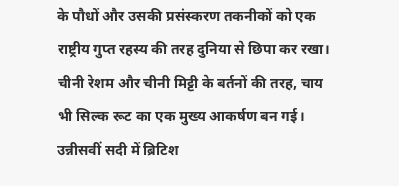के पौधों और उसकी प्रसंस्करण तकनीकों को एक राष्ट्रीय गुप्त रहस्य की तरह दुनिया से छिपा कर रखा। चीनी रेशम और चीनी मिट्टी के बर्तनों की तरह, चाय भी सिल्क रूट का एक मुख्य आकर्षण बन गई। उन्नीसवीं सदी में ब्रिटिश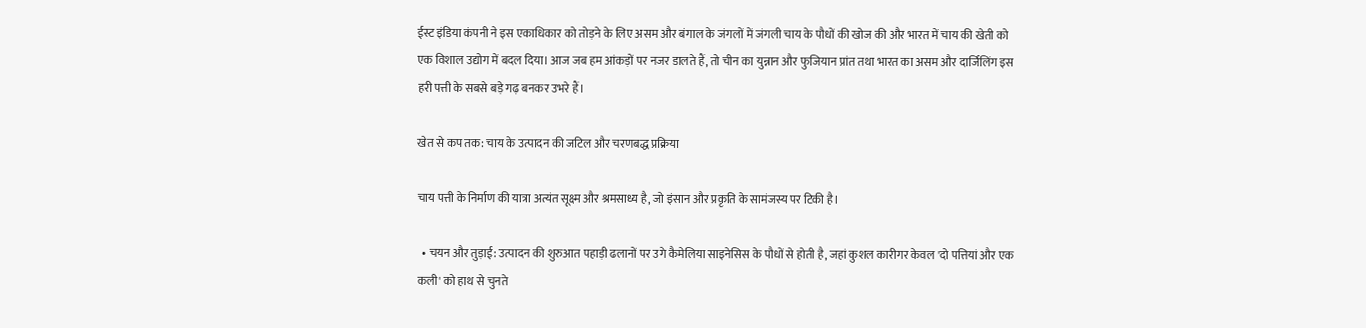ईस्ट इंडिया कंपनी ने इस एकाधिकार को तोड़ने के लिए असम और बंगाल के जंगलों में जंगली चाय के पौधों की खोज की और भारत में चाय की खेती को एक विशाल उद्योग में बदल दिया। आज जब हम आंकड़ों पर नजर डालते हैं, तो चीन का युन्नान और फुजियान प्रांत तथा भारत का असम और दार्जिलिंग इस हरी पत्ती के सबसे बड़े गढ़ बनकर उभरे हैं।

खेत से कप तक: चाय के उत्पादन की जटिल और चरणबद्ध प्रक्रिया

चाय पत्ती के निर्माण की यात्रा अत्यंत सूक्ष्म और श्रमसाध्य है, जो इंसान और प्रकृति के सामंजस्य पर टिकी है।

  • चयन और तुड़ाई: उत्पादन की शुरुआत पहाड़ी ढलानों पर उगे कैमेलिया साइनेसिस के पौधों से होती है, जहां कुशल कारीगर केवल 'दो पत्तियां और एक कली' को हाथ से चुनते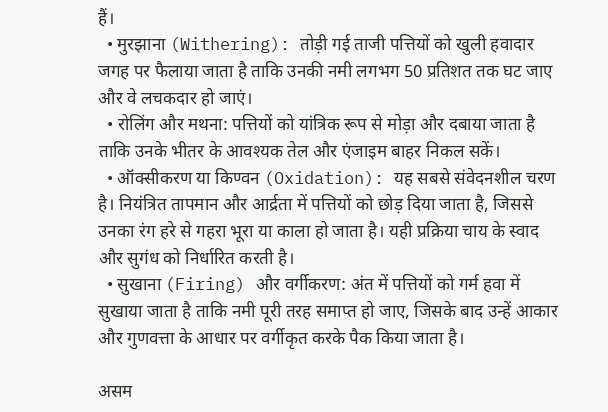हैं।
  • मुरझाना (Withering): तोड़ी गई ताजी पत्तियों को खुली हवादार जगह पर फैलाया जाता है ताकि उनकी नमी लगभग 50 प्रतिशत तक घट जाए और वे लचकदार हो जाएं।
  • रोलिंग और मथना: पत्तियों को यांत्रिक रूप से मोड़ा और दबाया जाता है ताकि उनके भीतर के आवश्यक तेल और एंजाइम बाहर निकल सकें।
  • ऑक्सीकरण या किण्वन (Oxidation): यह सबसे संवेदनशील चरण है। नियंत्रित तापमान और आर्द्रता में पत्तियों को छोड़ दिया जाता है, जिससे उनका रंग हरे से गहरा भूरा या काला हो जाता है। यही प्रक्रिया चाय के स्वाद और सुगंध को निर्धारित करती है।
  • सुखाना (Firing) और वर्गीकरण: अंत में पत्तियों को गर्म हवा में सुखाया जाता है ताकि नमी पूरी तरह समाप्त हो जाए, जिसके बाद उन्हें आकार और गुणवत्ता के आधार पर वर्गीकृत करके पैक किया जाता है।

असम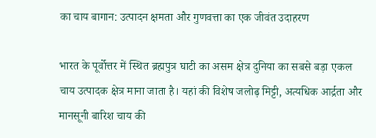का चाय बागान: उत्पादन क्षमता और गुणवत्ता का एक जीवंत उदाहरण

भारत के पूर्वोत्तर में स्थित ब्रह्मपुत्र घाटी का असम क्षेत्र दुनिया का सबसे बड़ा एकल चाय उत्पादक क्षेत्र माना जाता है। यहां की विशेष जलोढ़ मिट्टी, अत्यधिक आर्द्रता और मानसूनी बारिश चाय की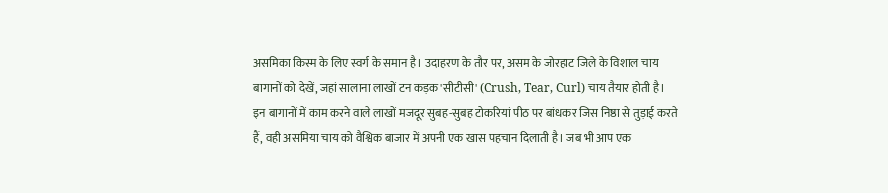असमिका किस्म के लिए स्वर्ग के समान है। उदाहरण के तौर पर, असम के जोरहाट जिले के विशाल चाय बागानों को देखें, जहां सालाना लाखों टन कड़क 'सीटीसी' (Crush, Tear, Curl) चाय तैयार होती है। इन बागानों में काम करने वाले लाखों मजदूर सुबह-सुबह टोकरियां पीठ पर बांधकर जिस निष्ठा से तुड़ाई करते हैं, वही असमिया चाय को वैश्विक बाजार में अपनी एक खास पहचान दिलाती है। जब भी आप एक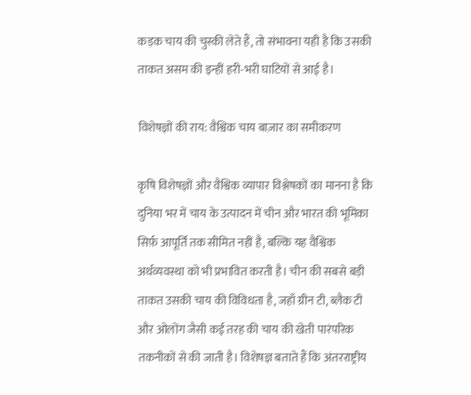कड़क चाय की चुस्की लेते हैं, तो संभावना यही है कि उसकी ताकत असम की इन्हीं हरी-भरी घाटियों से आई है।

विशेषज्ञों की राय: वैश्विक चाय बाज़ार का समीकरण

कृषि विशेषज्ञों और वैश्विक व्यापार विश्लेषकों का मानना है कि दुनिया भर में चाय के उत्पादन में चीन और भारत की भूमिका सिर्फ़ आपूर्ति तक सीमित नहीं है, बल्कि यह वैश्विक अर्थव्यवस्था को भी प्रभावित करती है। चीन की सबसे बड़ी ताकत उसकी चाय की विविधता है, जहाँ ग्रीन टी, ब्लैक टी और ओलोंग जैसी कई तरह की चाय की खेती पारंपरिक तकनीकों से की जाती है। विशेषज्ञ बताते हैं कि अंतरराष्ट्रीय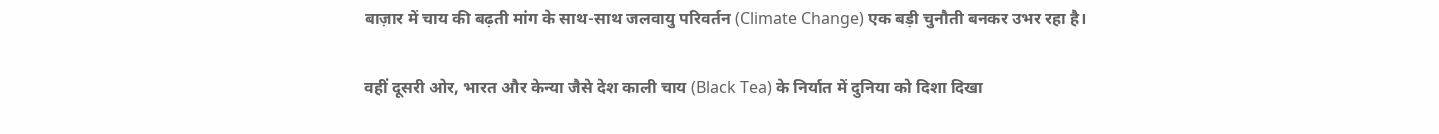बाज़ार में चाय की बढ़ती मांग के साथ-साथ जलवायु परिवर्तन (Climate Change) एक बड़ी चुनौती बनकर उभर रहा है।

वहीं दूसरी ओर, भारत और केन्या जैसे देश काली चाय (Black Tea) के निर्यात में दुनिया को दिशा दिखा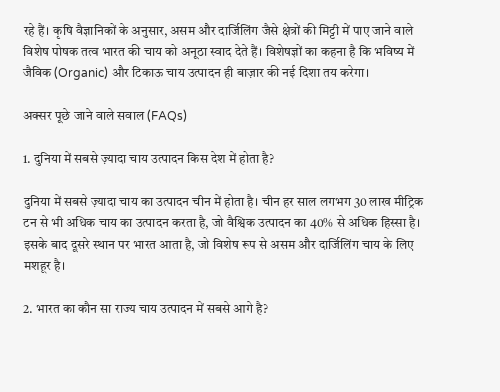रहे हैं। कृषि वैज्ञानिकों के अनुसार, असम और दार्जिलिंग जैसे क्षेत्रों की मिट्टी में पाए जाने वाले विशेष पोषक तत्व भारत की चाय को अनूठा स्वाद देते हैं। विशेषज्ञों का कहना है कि भविष्य में जैविक (Organic) और टिकाऊ चाय उत्पादन ही बाज़ार की नई दिशा तय करेगा।

अक्सर पूछे जाने वाले सवाल (FAQs)

1. दुनिया में सबसे ज़्यादा चाय उत्पादन किस देश में होता है?

दुनिया में सबसे ज़्यादा चाय का उत्पादन चीन में होता है। चीन हर साल लगभग 30 लाख मीट्रिक टन से भी अधिक चाय का उत्पादन करता है, जो वैश्विक उत्पादन का 40% से अधिक हिस्सा है। इसके बाद दूसरे स्थान पर भारत आता है, जो विशेष रूप से असम और दार्जिलिंग चाय के लिए मशहूर है।

2. भारत का कौन सा राज्य चाय उत्पादन में सबसे आगे है?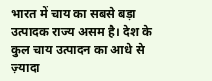भारत में चाय का सबसे बड़ा उत्पादक राज्य असम है। देश के कुल चाय उत्पादन का आधे से ज़्यादा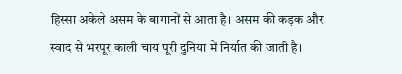हिस्सा अकेले असम के बागानों से आता है। असम की कड़क और स्वाद से भरपूर काली चाय पूरी दुनिया में निर्यात की जाती है।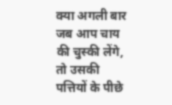क्या अगली बार जब आप चाय की चुस्की लेंगे, तो उसकी पत्तियों के पीछे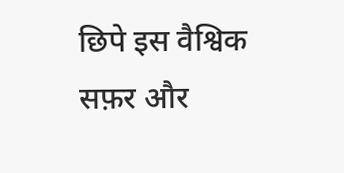छिपे इस वैश्विक सफ़र और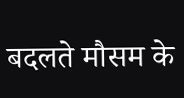बदलते मौसम के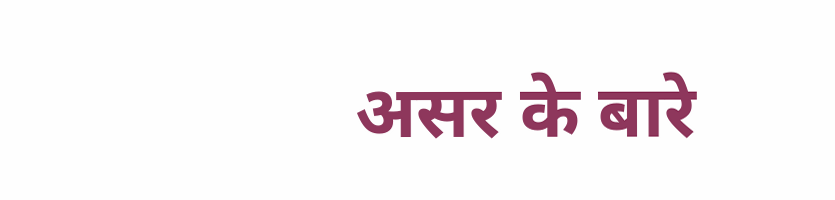असर के बारे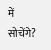में सोचेंगे?